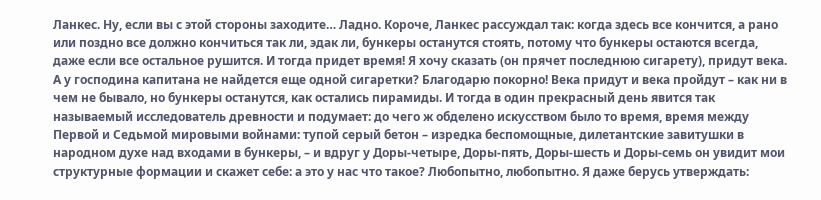Ланкес. Ну, если вы с этой стороны заходите… Ладно. Короче, Ланкес рассуждал так: когда здесь все кончится, а рано или поздно все должно кончиться так ли, эдак ли, бункеры останутся стоять, потому что бункеры остаются всегда, даже если все остальное рушится. И тогда придет время! Я хочу сказать (он прячет последнюю сигарету), придут века. А у господина капитана не найдется еще одной сигаретки? Благодарю покорно! Века придут и века пройдут – как ни в чем не бывало, но бункеры останутся, как остались пирамиды. И тогда в один прекрасный день явится так называемый исследователь древности и подумает: до чего ж обделено искусством было то время, время между Первой и Седьмой мировыми войнами: тупой серый бетон – изредка беспомощные, дилетантские завитушки в народном духе над входами в бункеры, – и вдруг у Доры-четыре, Доры-пять, Доры-шесть и Доры-семь он увидит мои структурные формации и скажет себе: а это у нас что такое? Любопытно, любопытно. Я даже берусь утверждать: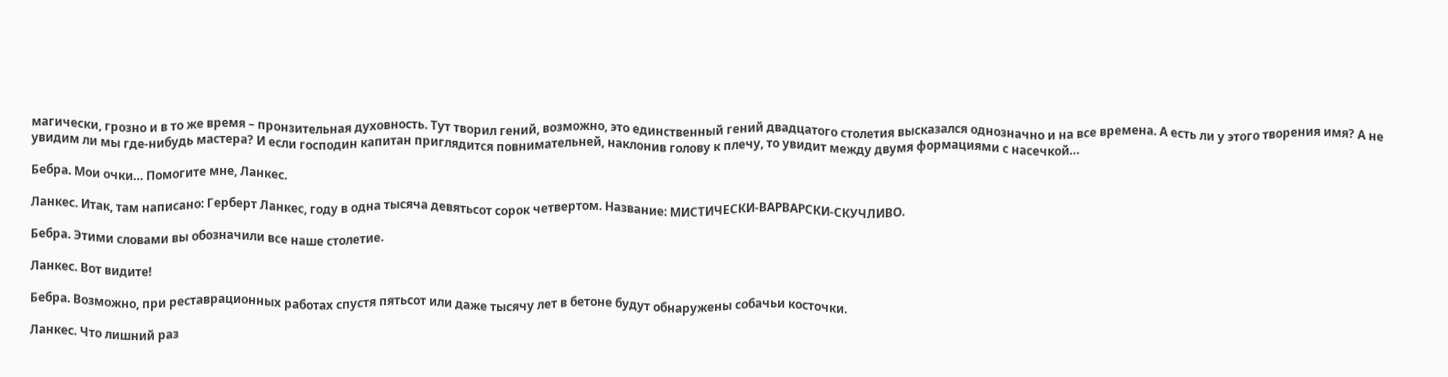магически, грозно и в то же время – пронзительная духовность. Тут творил гений, возможно, это единственный гений двадцатого столетия высказался однозначно и на все времена. А есть ли у этого творения имя? А не увидим ли мы где-нибудь мастера? И если господин капитан приглядится повнимательней, наклонив голову к плечу, то увидит между двумя формациями с насечкой…

Бебра. Мои очки… Помогите мне, Ланкес.

Ланкес. Итак, там написано: Герберт Ланкес, году в одна тысяча девятьсот сорок четвертом. Название: МИСТИЧЕСКИ-ВАРВАРСКИ-СКУЧЛИВО.

Бебра. Этими словами вы обозначили все наше столетие.

Ланкес. Вот видите!

Бебра. Возможно, при реставрационных работах спустя пятьсот или даже тысячу лет в бетоне будут обнаружены собачьи косточки.

Ланкес. Что лишний раз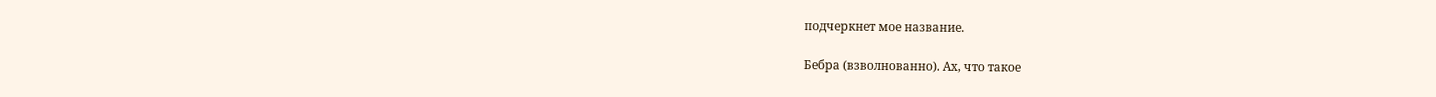подчеркнет мое название.

Бебра (взволнованно). Ах, что такое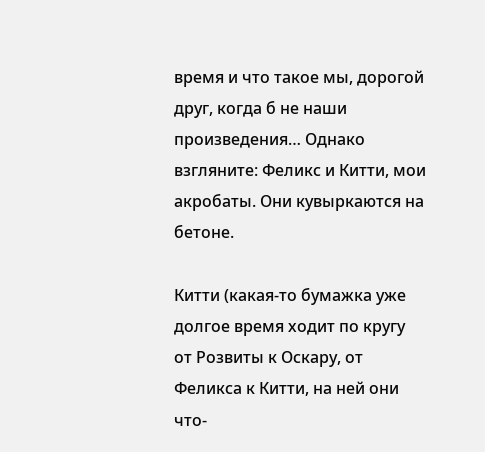время и что такое мы, дорогой друг, когда б не наши произведения… Однако взгляните: Феликс и Китти, мои акробаты. Они кувыркаются на бетоне.

Китти (какая-то бумажка уже долгое время ходит по кругу от Розвиты к Оскару, от Феликса к Китти, на ней они что-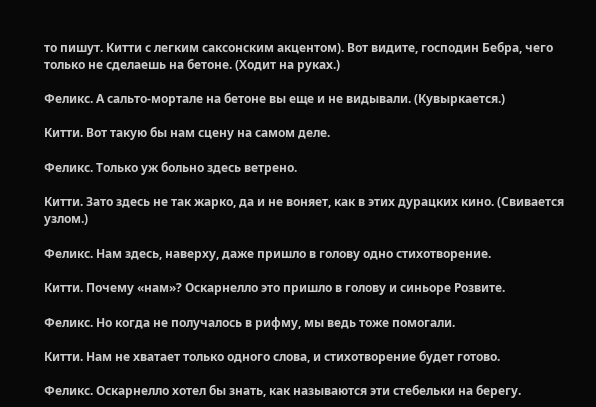то пишут. Китти с легким саксонским акцентом). Вот видите, господин Бебра, чего только не сделаешь на бетоне. (Ходит на руках.)

Феликс. А сальто-мортале на бетоне вы еще и не видывали. (Кувыркается.)

Китти. Вот такую бы нам сцену на самом деле.

Феликс. Только уж больно здесь ветрено.

Китти. Зато здесь не так жарко, да и не воняет, как в этих дурацких кино. (Свивается узлом.)

Феликс. Нам здесь, наверху, даже пришло в голову одно стихотворение.

Китти. Почему «нам»? Оскарнелло это пришло в голову и синьоре Розвите.

Феликс. Но когда не получалось в рифму, мы ведь тоже помогали.

Китти. Нам не хватает только одного слова, и стихотворение будет готово.

Феликс. Оскарнелло хотел бы знать, как называются эти стебельки на берегу.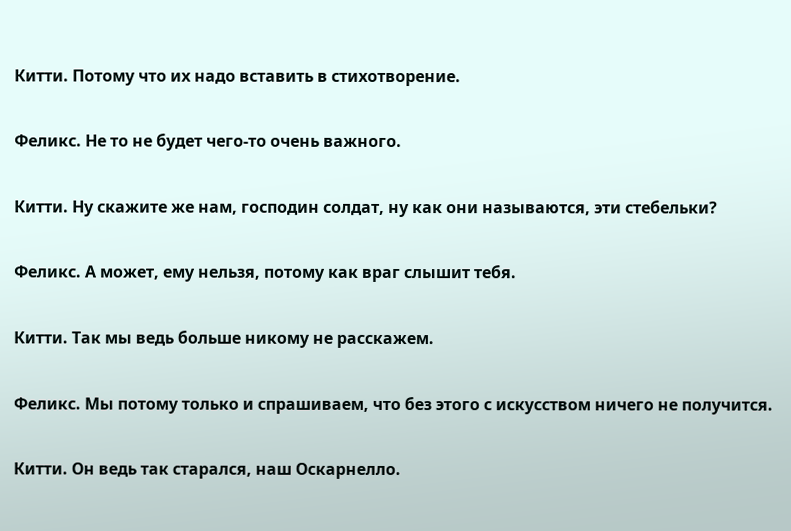Китти. Потому что их надо вставить в стихотворение.

Феликс. Не то не будет чего-то очень важного.

Китти. Ну скажите же нам, господин солдат, ну как они называются, эти стебельки?

Феликс. А может, ему нельзя, потому как враг слышит тебя.

Китти. Так мы ведь больше никому не расскажем.

Феликс. Мы потому только и спрашиваем, что без этого с искусством ничего не получится.

Китти. Он ведь так старался, наш Оскарнелло.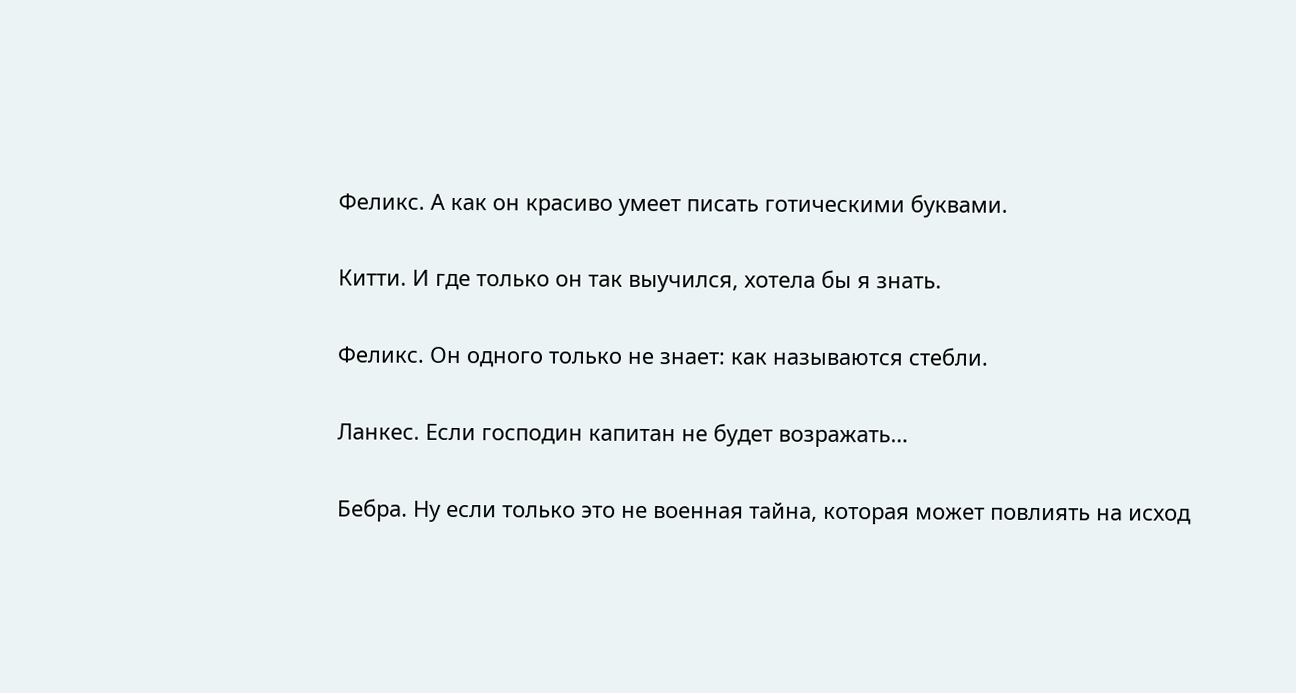Феликс. А как он красиво умеет писать готическими буквами.

Китти. И где только он так выучился, хотела бы я знать.

Феликс. Он одного только не знает: как называются стебли.

Ланкес. Если господин капитан не будет возражать…

Бебра. Ну если только это не военная тайна, которая может повлиять на исход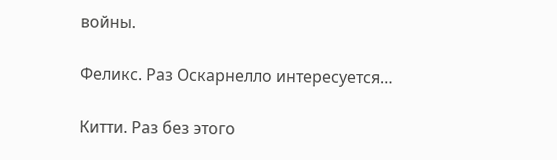войны.

Феликс. Раз Оскарнелло интересуется…

Китти. Раз без этого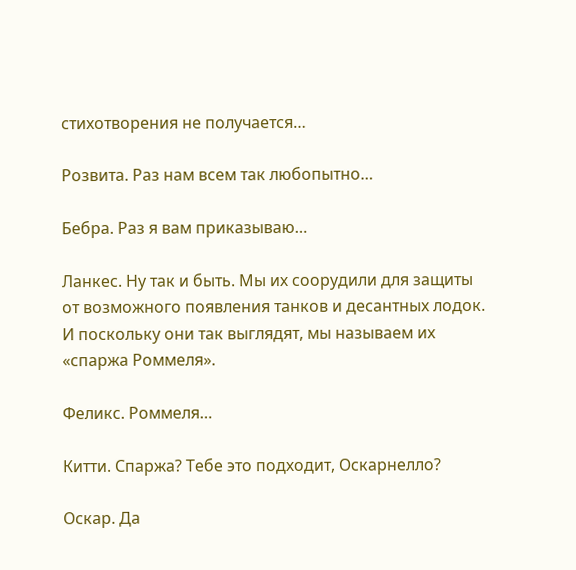стихотворения не получается…

Розвита. Раз нам всем так любопытно…

Бебра. Раз я вам приказываю…

Ланкес. Ну так и быть. Мы их соорудили для защиты от возможного появления танков и десантных лодок. И поскольку они так выглядят, мы называем их «спаржа Роммеля».

Феликс. Роммеля…

Китти. Спаржа? Тебе это подходит, Оскарнелло?

Оскар. Да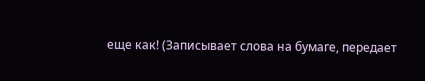еще как! (Записывает слова на бумаге, передает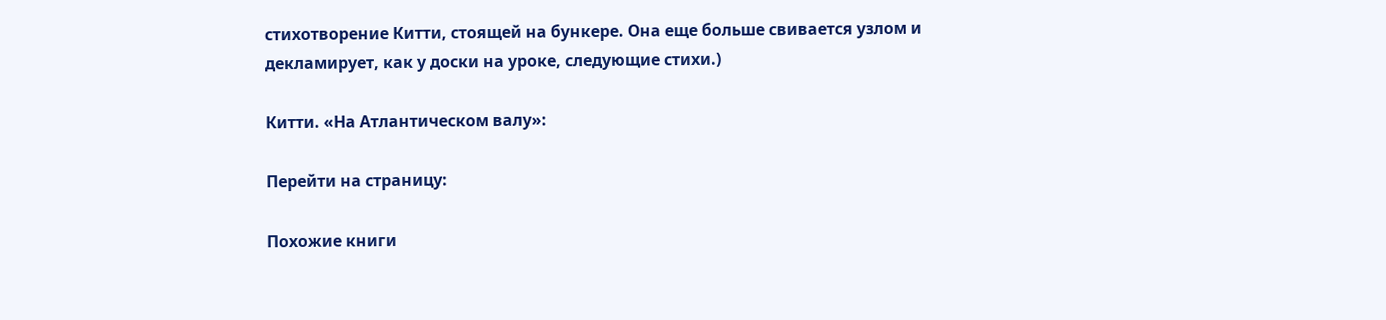стихотворение Китти, стоящей на бункере. Она еще больше свивается узлом и декламирует, как у доски на уроке, следующие стихи.)

Китти. «На Атлантическом валу»:

Перейти на страницу:

Похожие книги